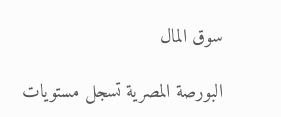سوق المال

البورصة المصرية تسجل مستويات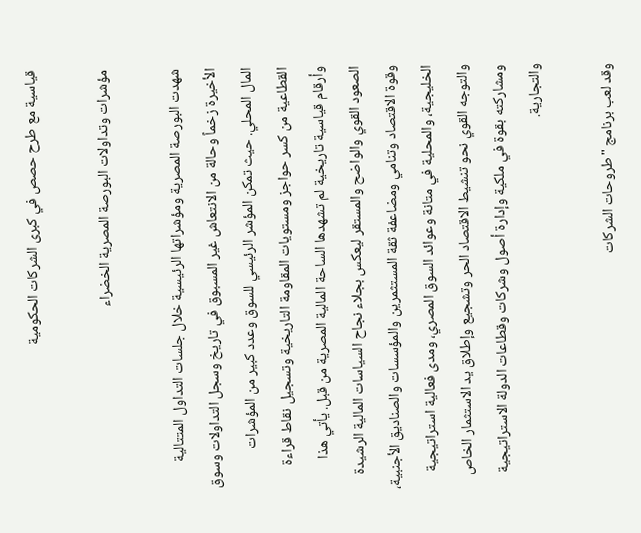قياسية مع طرح حصص في كبرى الشركات الحكومية

مؤشرات وتداولات البورصة المصرية الخضراء

شهدت البورصة المصرية ومؤشراتها الرئيسية خلال جلسات التداول المتتالية الأخيرة زخماً وحالة من الانتعاش غير المسبوق في تاريخ وسجل التداولات وسوق المال المحلي. حيث تمكن المؤشر الرئيسي للسوق وعدد كبير من المؤشرات القطاعية من كسر حواجز ومستويات المقاومة التاريخية وتسجيل نقاط قراءة وأرقام قياسية تاريخية لم تشهدها الساحة المالية المصرية من قبل. يأتي هذا الصعود القوي والواضح والمستقر ليعكس بجلاء نجاح السياسات المالية الرشيدة وقوة الاقتصاد وتنامي ومضاعفة ثقة المستثمرين والمؤسسات والصناديق الأجنبية، الخليجية، والمحلية في متانة وعوائد السوق المصري، ومدى فعالية استراتيجية والتوجه القوي نحو تنشيط الاقتصاد الحر وتشجيع وإطلاق يد الاستثمار الخاص ومشاركته بقوة في ملكية وإدارة أصول وشركات وقطاعات الدولة الاستراتيجية والتجارية.

وقد لعب برنامج "طروحات الشركات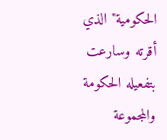الحكومية" الذي أقرته وسارعت بتفعيله الحكومة والمجموعة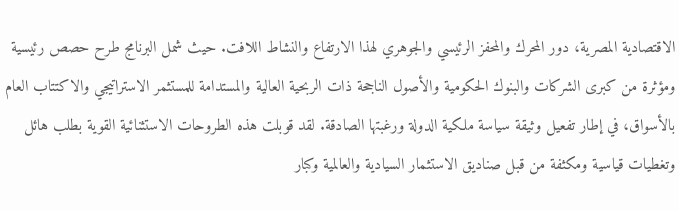الاقتصادية المصرية، دور المحرك والمحفز الرئيسي والجوهري لهذا الارتفاع والنشاط اللافت. حيث شمل البرنامج طرح حصص رئيسية ومؤثرة من كبرى الشركات والبنوك الحكومية والأصول الناجحة ذات الربحية العالية والمستدامة للمستثمر الاستراتيجي والاكتتاب العام بالأسواق، في إطار تفعيل وثيقة سياسة ملكية الدولة ورغبتها الصادقة. لقد قوبلت هذه الطروحات الاستثنائية القوية بطلب هائل وتغطيات قياسية ومكثفة من قبل صناديق الاستثمار السيادية والعالمية وكبار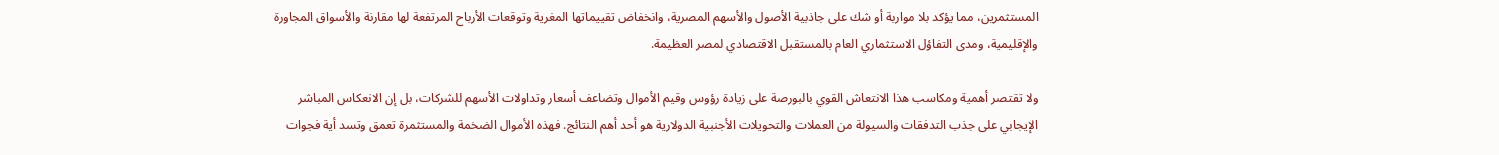المستثمرين، مما يؤكد بلا مواربة أو شك على جاذبية الأصول والأسهم المصرية، وانخفاض تقييماتها المغرية وتوقعات الأرباح المرتفعة لها مقارنة والأسواق المجاورة والإقليمية، ومدى التفاؤل الاستثماري العام بالمستقبل الاقتصادي لمصر العظيمة.

ولا تقتصر أهمية ومكاسب هذا الانتعاش القوي بالبورصة على زيادة رؤوس وقيم الأموال وتضاعف أسعار وتداولات الأسهم للشركات، بل إن الانعكاس المباشر الإيجابي على جذب التدفقات والسيولة من العملات والتحويلات الأجنبية الدولارية هو أحد أهم النتائج. فهذه الأموال الضخمة والمستثمرة تعمق وتسد أية فجوات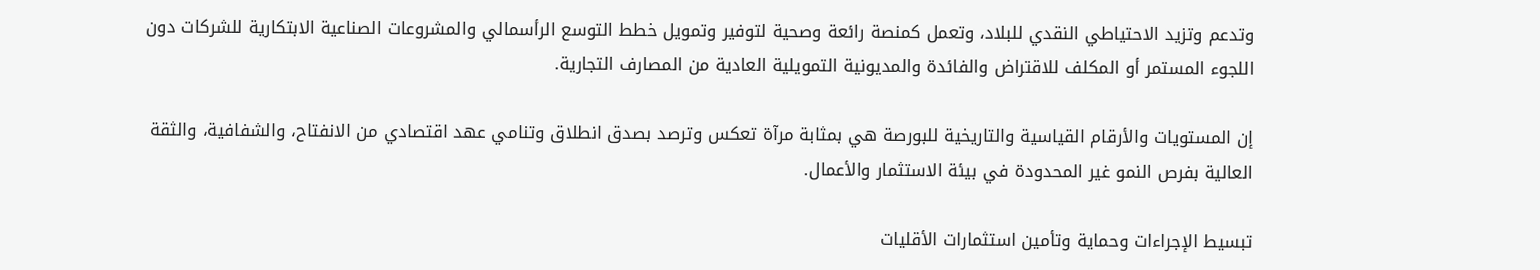وتدعم وتزيد الاحتياطي النقدي للبلاد، وتعمل كمنصة رائعة وصحية لتوفير وتمويل خطط التوسع الرأسمالي والمشروعات الصناعية الابتكارية للشركات دون اللجوء المستمر أو المكلف للاقتراض والفائدة والمديونية التمويلية العادية من المصارف التجارية.

إن المستويات والأرقام القياسية والتاريخية للبورصة هي بمثابة مرآة تعكس وترصد بصدق انطلاق وتنامي عهد اقتصادي من الانفتاح، والشفافية، والثقة العالية بفرص النمو غير المحدودة في بيئة الاستثمار والأعمال.

تبسيط الإجراءات وحماية وتأمين استثمارات الأقليات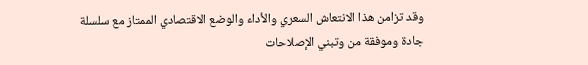وقد تزامن هذا الانتعاش السعري والأداء والوضع الاقتصادي الممتاز مع سلسلة جادة وموفقة من وتبني الإصلاحات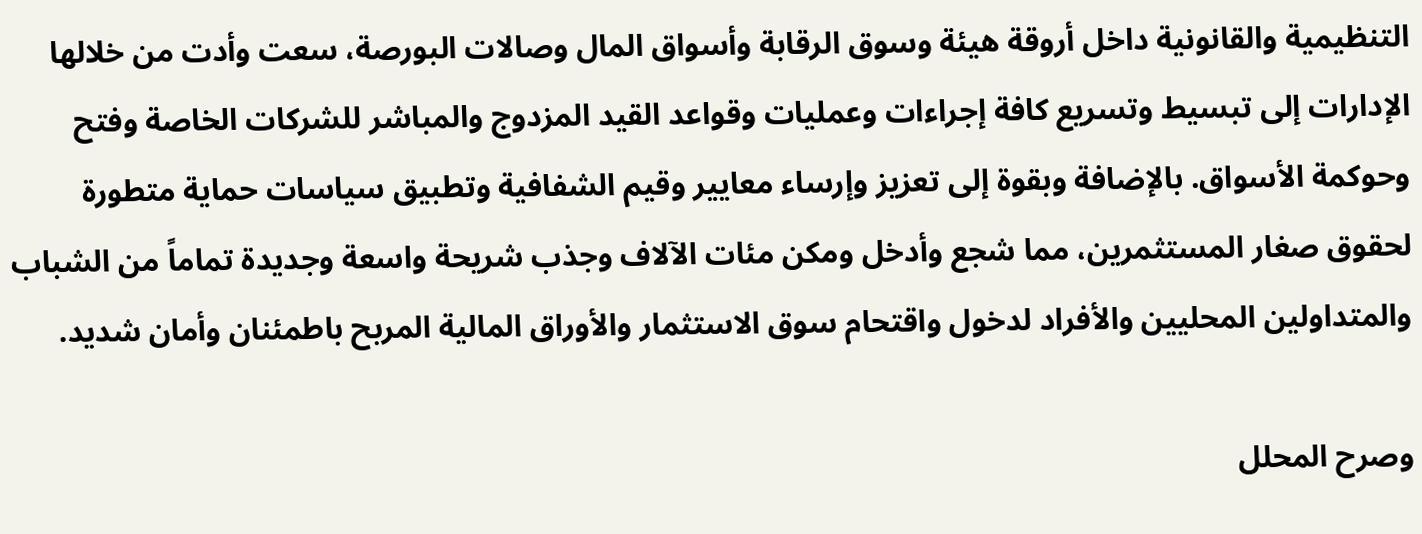التنظيمية والقانونية داخل أروقة هيئة وسوق الرقابة وأسواق المال وصالات البورصة، سعت وأدت من خلالها الإدارات إلى تبسيط وتسريع كافة إجراءات وعمليات وقواعد القيد المزدوج والمباشر للشركات الخاصة وفتح وحوكمة الأسواق. بالإضافة وبقوة إلى تعزيز وإرساء معايير وقيم الشفافية وتطبيق سياسات حماية متطورة لحقوق صغار المستثمرين، مما شجع وأدخل ومكن مئات الآلاف وجذب شريحة واسعة وجديدة تماماً من الشباب والمتداولين المحليين والأفراد لدخول واقتحام سوق الاستثمار والأوراق المالية المربح باطمئنان وأمان شديد.

وصرح المحلل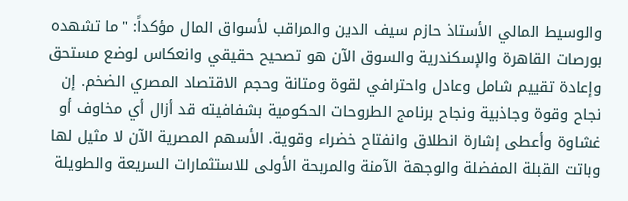والوسيط المالي الأستاذ حازم سيف الدين والمراقب لأسواق المال مؤكداً: "ما تشهده بورصات القاهرة والإسكندرية والسوق الآن هو تصحيح حقيقي وانعكاس لوضع مستحق وإعادة تقييم شامل وعادل واحترافي لقوة ومتانة وحجم الاقتصاد المصري الضخم. إن نجاح وقوة وجاذبية ونجاح برنامج الطروحات الحكومية بشفافيته قد أزال أي مخاوف أو غشاوة وأعطى إشارة انطلاق وانفتاح خضراء وقوية. الأسهم المصرية الآن لا مثيل لها وباتت القبلة المفضلة والوجهة الآمنة والمربحة الأولى للاستثمارات السريعة والطويلة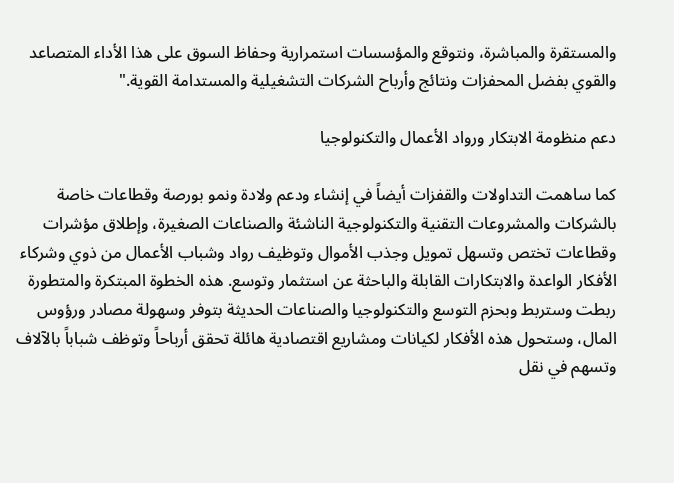والمستقرة والمباشرة، ونتوقع والمؤسسات استمرارية وحفاظ السوق على هذا الأداء المتصاعد والقوي بفضل المحفزات ونتائج وأرباح الشركات التشغيلية والمستدامة القوية."

دعم منظومة الابتكار ورواد الأعمال والتكنولوجيا

كما ساهمت التداولات والقفزات أيضاً في إنشاء ودعم ولادة ونمو بورصة وقطاعات خاصة بالشركات والمشروعات التقنية والتكنولوجية الناشئة والصناعات الصغيرة، وإطلاق مؤشرات وقطاعات تختص وتسهل تمويل وجذب الأموال وتوظيف رواد وشباب الأعمال من ذوي وشركاء الأفكار الواعدة والابتكارات القابلة والباحثة عن استثمار وتوسع. هذه الخطوة المبتكرة والمتطورة ربطت وستربط وبحزم التوسع والتكنولوجيا والصناعات الحديثة بتوفر وسهولة مصادر ورؤوس المال، وستحول هذه الأفكار لكيانات ومشاريع اقتصادية هائلة تحقق أرباحاً وتوظف شباباً بالآلاف وتسهم في نقل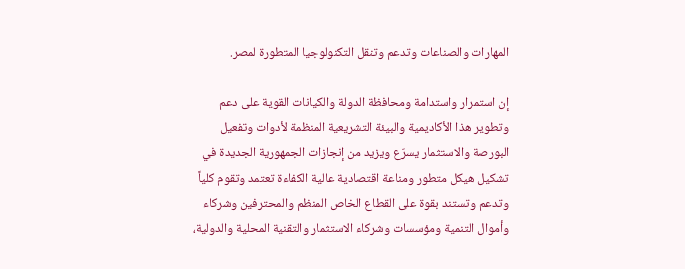المهارات والصناعات وتدعم وتنقل التكنولوجيا المتطورة لمصر.

إن استمرار واستدامة ومحافظة الدولة والكيانات القوية على دعم وتطوير هذا الأكاديمية والبيئة التشريعية المنظمة لأدوات وتفعيل البورصة والاستثمار يسرّع ويزيد من إنجازات الجمهورية الجديدة في تشكيل هيكل متطور ومناعة اقتصادية عالية الكفاءة تعتمد وتقوم كلياً وتدعم وتستند بقوة على القطاع الخاص المنظم والمحترفين وشركاء وأموال التنمية ومؤسسات وشركاء الاستثمار والتقنية المحلية والدولية،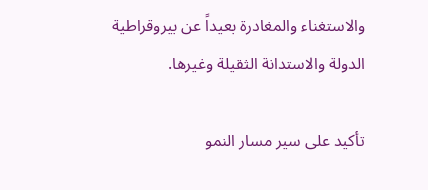والاستغناء والمغادرة بعيداً عن بيروقراطية الدولة والاستدانة الثقيلة وغيرها.

تأكيد على سير مسار النمو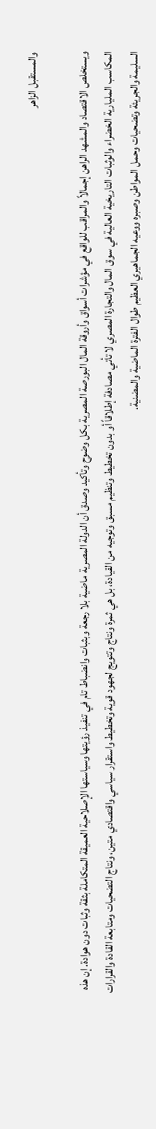والمستقبل الزاهر

ويستخلص الاقتصاد والمشهد الراهن إجمالاً والمراقب للواقع في مؤشرات أسواق وأروقة المال البورصة المصرية بكل وضوح وتأكيد وصدق أن الدولة المصرية ماضية بلا رجعة وبثبات وانضباط تام في تنفيذ رؤيتها وسياستها الإصلاحية العميقة المتكاملة بثقة وثبات دون هوادة. إن هذه المكاسب المليارية الخضراء والوثبات التاريخية العالية في سوق المال والتجارة المصري لا تأتي مصادفة إطلاقاً أو بدون تخطيط وتنظيم مسبق وتوجيه من القيادة، بل هي ثمرة ونتاج وتتويج لجهود قوية وتخطيط واستقرار سياسي واقتصادي متين، ونتاج التضحيات ومتابعة القادة والقرارات السليمة والجريئة وتضحيات وحمل المواطن وصبره ووعيه الجماهيري العظيم طوال الفترة الماضية والمضنية.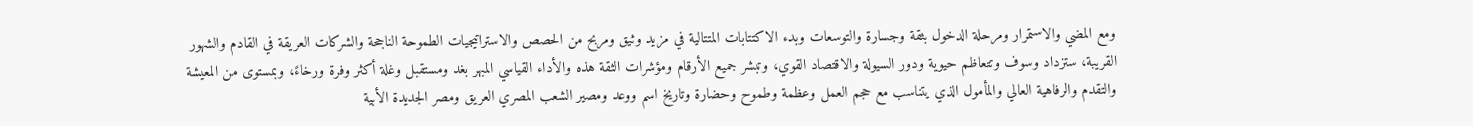ومع المضي والاستمرار ومرحلة الدخول بثقة وجسارة والتوسعات وبدء الاكتتابات المتتالية في مزيد وثيق ومربح من الحصص والاستراتيجيات الطموحة الناجحة والشركات العريقة في القادم والشهور القريبة، ستزداد وسوف وتتعاظم حيوية ودور السيولة والاقتصاد القوي، وتبشر جميع الأرقام ومؤشرات الثقة هذه والأداء القياسي المبهر بغد ومستقبل وغلة أكثر وفرة ورخاءً، وبمستوى من المعيشة والتقدم والرفاهية العالي والمأمول الذي يتناسب مع حجم العمل وعظمة وطموح وحضارة وتاريخ اسم ووعد ومصير الشعب المصري العريق ومصر الجديدة الأبية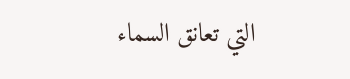التي تعانق السماء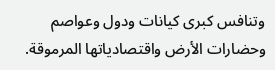وتنافس كبرى كيانات ودول وعواصم وحضارات الأرض واقتصادياتها المرموقة.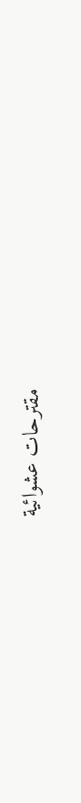مقترحات عشوائية